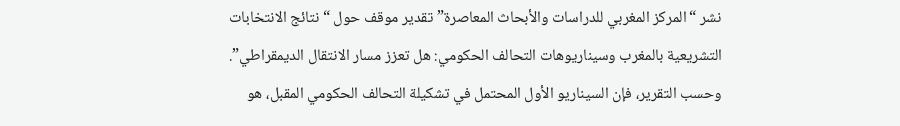نشر “المركز المغربي للدراسات والأبحاث المعاصرة” تقدير موقف حول “نتائج الانتخابات التشريعية بالمغرب وسيناريوهات التحالف الحكومي: هل تعزز مسار الانتقال الديمقراطي”.
وحسب التقرير، فإن السيناريو الأول المحتمل في تشكيلة التحالف الحكومي المقبل، هو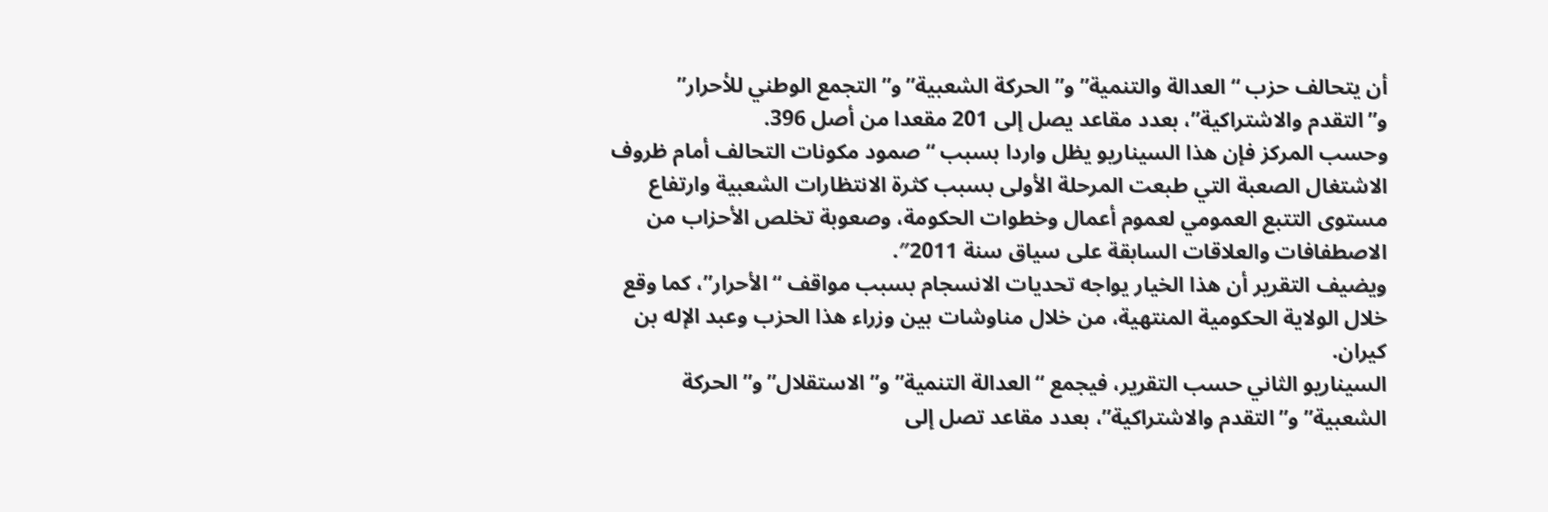أن يتحالف حزب “العدالة والتنمية” و”الحركة الشعبية” و”التجمع الوطني للأحرار” و”التقدم والاشتراكية”، بعدد مقاعد يصل إلى 201 مقعدا من أصل 396.
وحسب المركز فإن هذا السيناريو يظل واردا بسبب “صمود مكونات التحالف أمام ظروف الاشتغال الصعبة التي طبعت المرحلة الأولى بسبب كثرة الانتظارات الشعبية وارتفاع مستوى التتبع العمومي لعموم أعمال وخطوات الحكومة، وصعوبة تخلص الأحزاب من الاصطفافات والعلاقات السابقة على سياق سنة 2011″.
ويضيف التقرير أن هذا الخيار يواجه تحديات الانسجام بسبب مواقف “الأحرار”، كما وقع خلال الولاية الحكومية المنتهية، من خلال مناوشات بين وزراء هذا الحزب وعبد الإله بن كيران.
السيناريو الثاني حسب التقرير، فيجمع “العدالة التنمية” و”الاستقلال” و”الحركة الشعبية” و”التقدم والاشتراكية”، بعدد مقاعد تصل إلى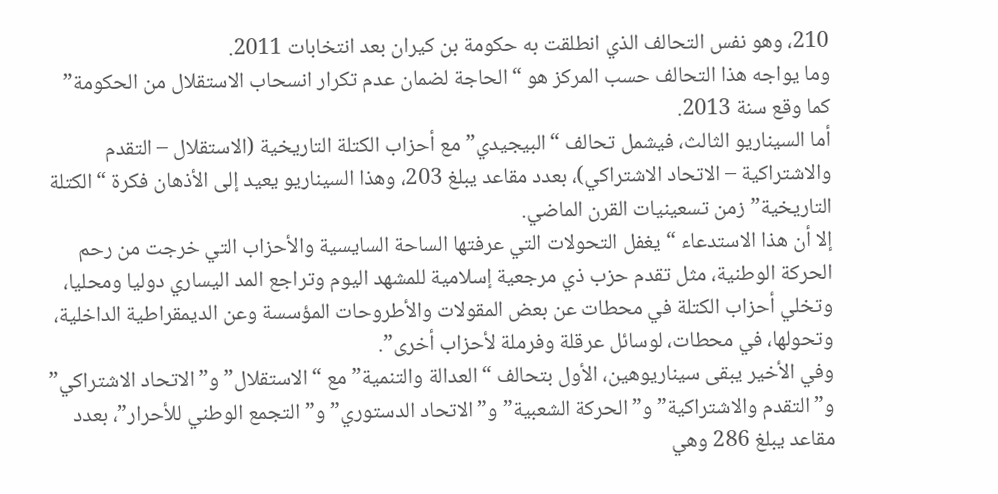210، وهو نفس التحالف الذي انطلقت به حكومة بن كيران بعد انتخابات 2011.
وما يواجه هذا التحالف حسب المركز هو “الحاجة لضمان عدم تكرار انسحاب الاستقلال من الحكومة” كما وقع سنة 2013.
أما السيناريو الثالث، فيشمل تحالف “البيجيدي” مع أحزاب الكتلة التاريخية (الاستقلال – التقدم والاشتراكية – الاتحاد الاشتراكي)، بعدد مقاعد يبلغ 203، وهذا السيناريو يعيد إلى الأذهان فكرة “الكتلة التاريخية” زمن تسعينيات القرن الماضي.
إلا أن هذا الاستدعاء “يغفل التحولات التي عرفتها الساحة السايسية والأحزاب التي خرجت من رحم الحركة الوطنية، مثل تقدم حزب ذي مرجعية إسلامية للمشهد اليوم وتراجع المد اليساري دوليا ومحليا، وتخلي أحزاب الكتلة في محطات عن بعض المقولات والأطروحات المؤسسة وعن الديمقراطية الداخلية، وتحولها، في محطات، لوسائل عرقلة وفرملة لأحزاب أخرى”.
وفي الأخير يبقى سيناريوهين، الأول بتحالف “العدالة والتنمية” مع “الاستقلال” و”الاتحاد الاشتراكي” و”التقدم والاشتراكية” و”الحركة الشعبية” و”الاتحاد الدستوري” و”التجمع الوطني للأحرار”، بعدد مقاعد يبلغ 286 وهي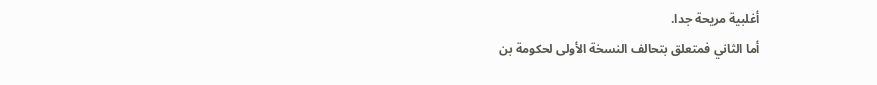أغلبية مريحة جدا.
أما الثاني فمتعلق بتحالف النسخة الأولى لحكومة بن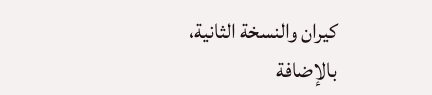كيران والنسخة الثانية، بالإضافة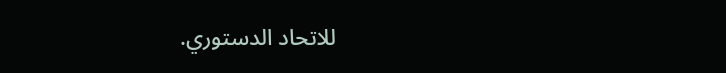للاتحاد الدستوري.